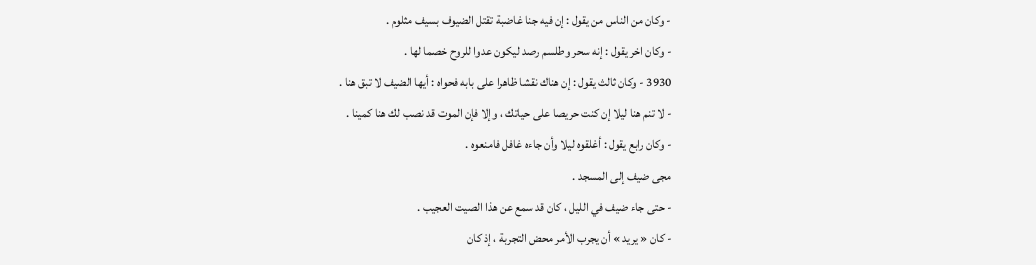- وكان من الناس من يقول : إن فيه جنا غاضبة تقتل الضيوف بسيف مثلوم .
- وكان اخر يقول : إنه سحر وطلسم رصد ليكون عدوا للروح خصما لها .
3930 - وكان ثالث يقول : إن هناك نقشا ظاهرا على بابه فحواه : أيها الضيف لا تبق هنا .
- لا تنم هنا ليلا إن كنت حريصا على حياتك ، وإلا فإن الموت قد نصب لك هنا كمينا .
- وكان رابع يقول : أغلقوه ليلا وأن جاءه غافل فامنعوه .
مجى ضيف إلى المسجد .
- حتى جاء ضيف في الليل ، كان قد سمع عن هذا الصيت العجيب .
- كان « يريد » أن يجرب الأمر محض التجربة ، إذ كان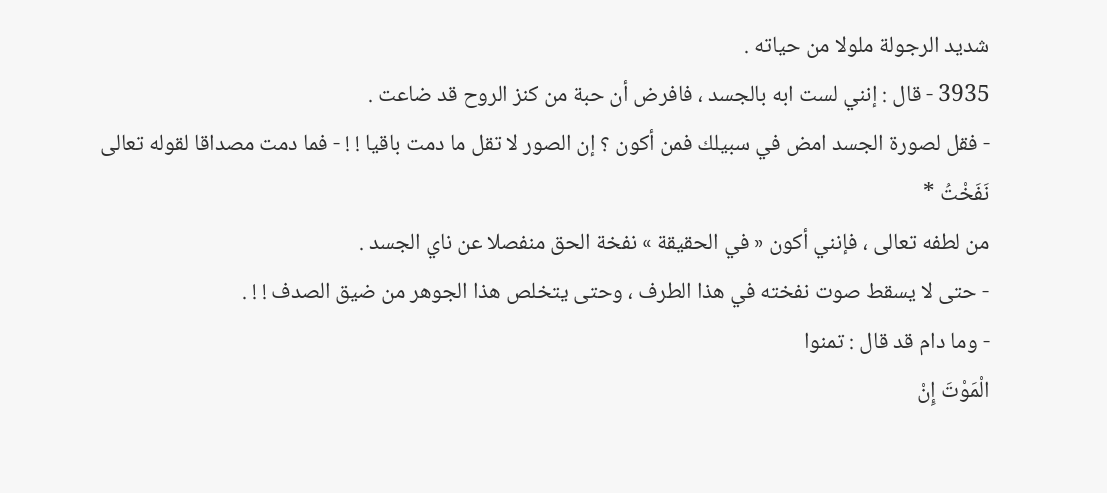شديد الرجولة ملولا من حياته .
3935 - قال : إنني لست ابه بالجسد ، فافرض أن حبة من كنز الروح قد ضاعت .
- فقل لصورة الجسد امض في سبيلك فمن أكون ؟ إن الصور لا تقل ما دمت باقيا ! ! - فما دمت مصداقا لقوله تعالى
نَفَخْتُ *
من لطفه تعالى ، فإنني أكون « في الحقيقة » نفخة الحق منفصلا عن ناي الجسد .
- حتى لا يسقط صوت نفخته في هذا الطرف ، وحتى يتخلص هذا الجوهر من ضيق الصدف ! ! .
- وما دام قد قال : تمنوا
الْمَوْتَ إِنْ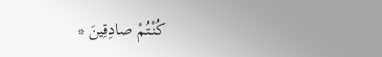كُنْتُمْ صادِقِينَ *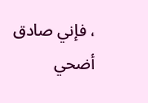، فإني صادق أضحي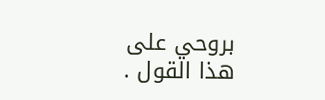بروحي على هذا القول .